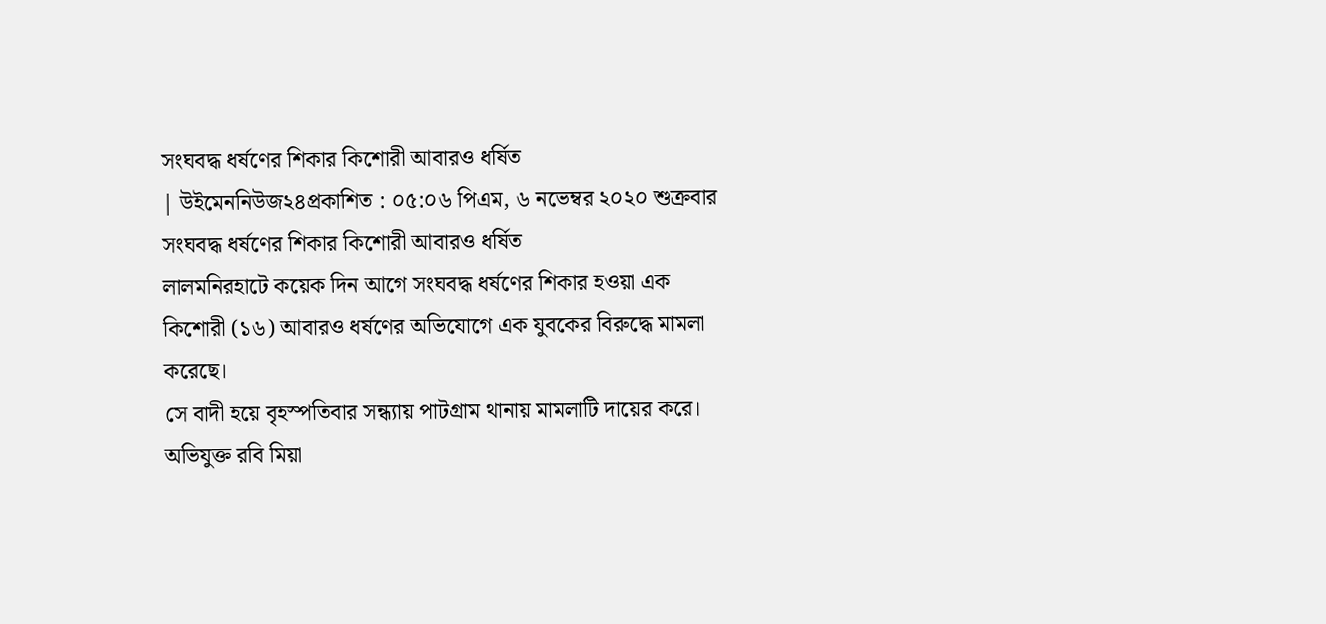সংঘবদ্ধ ধর্ষণের শিকার কিশোরী আবারও ধর্ষিত
| উইমেননিউজ২৪প্রকাশিত : ০৫:০৬ পিএম, ৬ নভেম্বর ২০২০ শুক্রবার
সংঘবদ্ধ ধর্ষণের শিকার কিশোরী আবারও ধর্ষিত
লালমনিরহাটে কয়েক দিন আগে সংঘবদ্ধ ধর্ষণের শিকার হওয়া এক কিশোরী (১৬) আবারও ধর্ষণের অভিযোগে এক যুবকের বিরুদ্ধে মামলা করেছে।
সে বাদী হয়ে বৃহস্পতিবার সন্ধ্যায় পাটগ্রাম থানায় মামলাটি দায়ের করে।
অভিযুক্ত রবি মিয়া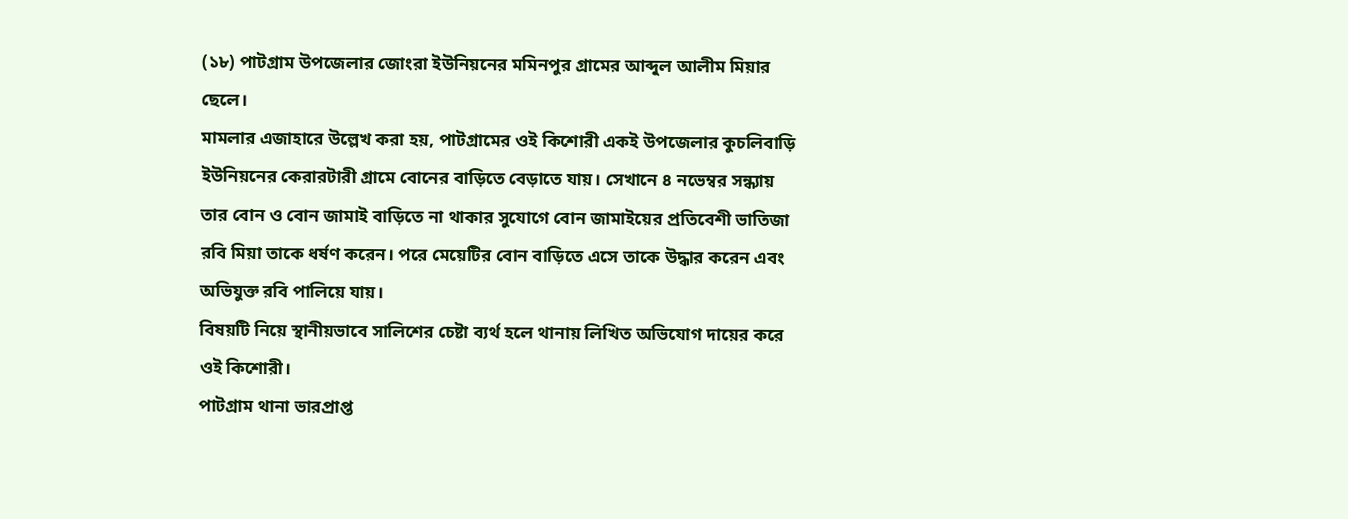(১৮) পাটগ্রাম উপজেলার জোংরা ইউনিয়নের মমিনপুর গ্রামের আব্দুল আলীম মিয়ার ছেলে।
মামলার এজাহারে উল্লেখ করা হয়, পাটগ্রামের ওই কিশোরী একই উপজেলার কুচলিবাড়ি ইউনিয়নের কেরারটারী গ্রামে বোনের বাড়িতে বেড়াতে যায়। সেখানে ৪ নভেম্বর সন্ধ্যায় তার বোন ও বোন জামাই বাড়িতে না থাকার সুযোগে বোন জামাইয়ের প্রতিবেশী ভাতিজা রবি মিয়া তাকে ধর্ষণ করেন। পরে মেয়েটির বোন বাড়িতে এসে তাকে উদ্ধার করেন এবং অভিযুক্ত রবি পালিয়ে যায়।
বিষয়টি নিয়ে স্থানীয়ভাবে সালিশের চেষ্টা ব্যর্থ হলে থানায় লিখিত অভিযোগ দায়ের করে ওই কিশোরী।
পাটগ্রাম থানা ভারপ্রাপ্ত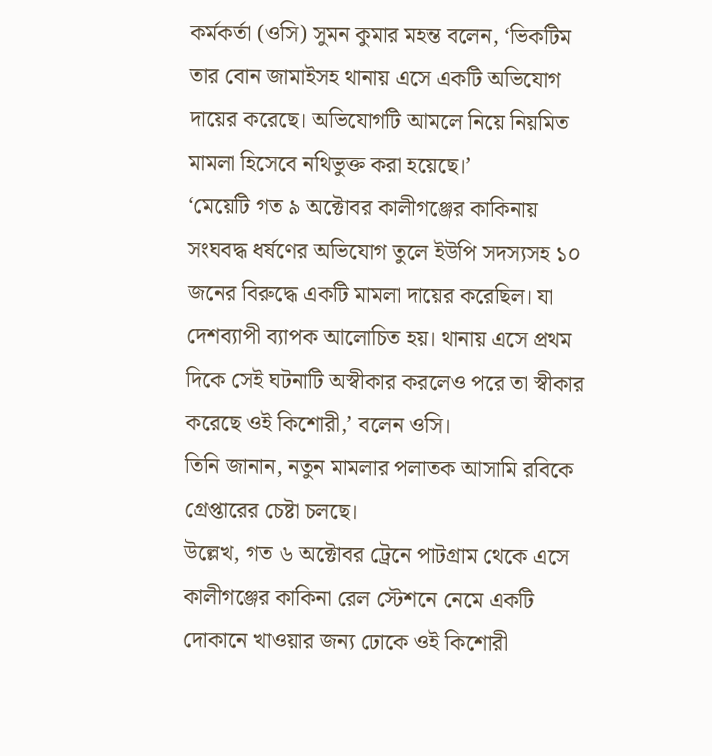কর্মকর্তা (ওসি) সুমন কুমার মহন্ত বলেন, ‘ভিকটিম তার বোন জামাইসহ থানায় এসে একটি অভিযোগ দায়ের করেছে। অভিযোগটি আমলে নিয়ে নিয়মিত মামলা হিসেবে নথিভুক্ত করা হয়েছে।’
‘মেয়েটি গত ৯ অক্টোবর কালীগঞ্জের কাকিনায় সংঘবদ্ধ ধর্ষণের অভিযোগ তুলে ইউপি সদস্যসহ ১০ জনের বিরুদ্ধে একটি মামলা দায়ের করেছিল। যা দেশব্যাপী ব্যাপক আলোচিত হয়। থানায় এসে প্রথম দিকে সেই ঘটনাটি অস্বীকার করলেও পরে তা স্বীকার করেছে ওই কিশোরী,’ বলেন ওসি।
তিনি জানান, নতুন মামলার পলাতক আসামি রবিকে গ্রেপ্তারের চেষ্টা চলছে।
উল্লেখ, গত ৬ অক্টোবর ট্রেনে পাটগ্রাম থেকে এসে কালীগঞ্জের কাকিনা রেল স্টেশনে নেমে একটি দোকানে খাওয়ার জন্য ঢোকে ওই কিশোরী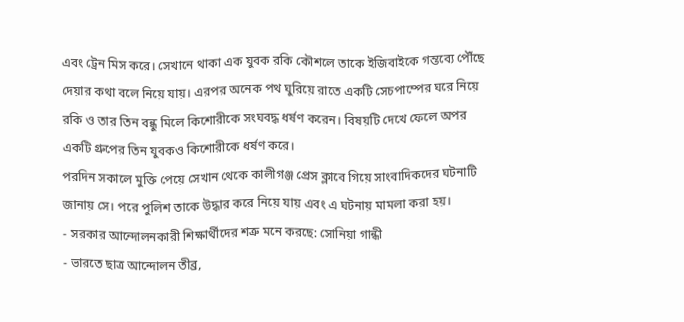এবং ট্রেন মিস করে। সেখানে থাকা এক যুবক রকি কৌশলে তাকে ইজিবাইকে গন্তব্যে পৌঁছে দেয়ার কথা বলে নিয়ে যায়। এরপর অনেক পথ ঘুরিয়ে রাতে একটি সেচপাম্পের ঘরে নিয়ে রকি ও তার তিন বন্ধু মিলে কিশোরীকে সংঘবদ্ধ ধর্ষণ করেন। বিষয়টি দেখে ফেলে অপর একটি গ্রুপের তিন যুবকও কিশোরীকে ধর্ষণ করে।
পরদিন সকালে মুক্তি পেয়ে সেখান থেকে কালীগঞ্জ প্রেস ক্লাবে গিয়ে সাংবাদিকদের ঘটনাটি জানায় সে। পরে পুলিশ তাকে উদ্ধার করে নিয়ে যায় এবং এ ঘটনায় মামলা করা হয়।
- সরকার আন্দোলনকারী শিক্ষার্থীদের শত্রু মনে করছে: সোনিয়া গান্ধী
- ভারতে ছাত্র আন্দোলন তীব্র,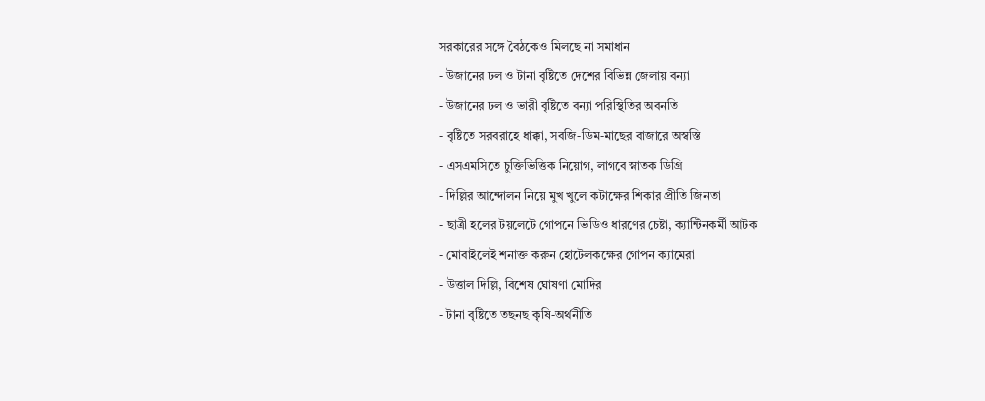সরকারের সঙ্গে বৈঠকেও মিলছে না সমাধান
- উজানের ঢল ও টানা বৃষ্টিতে দেশের বিভিন্ন জেলায় বন্যা
- উজানের ঢল ও ভারী বৃষ্টিতে বন্যা পরিস্থিতির অবনতি
- বৃষ্টিতে সরবরাহে ধাক্কা, সবজি-ডিম-মাছের বাজারে অস্বস্তি
- এসএমসিতে চুক্তিভিত্তিক নিয়োগ, লাগবে স্নাতক ডিগ্রি
- দিল্লির আন্দোলন নিয়ে মুখ খুলে কটাক্ষের শিকার প্রীতি জিনতা
- ছাত্রী হলের টয়লেটে গোপনে ভিডিও ধারণের চেষ্টা, ক্যান্টিনকর্মী আটক
- মোবাইলেই শনাক্ত করুন হোটেলকক্ষের গোপন ক্যামেরা
- উত্তাল দিল্লি, বিশেষ ঘোষণা মোদির
- টানা বৃষ্টিতে তছনছ কৃষি-অর্থনীতি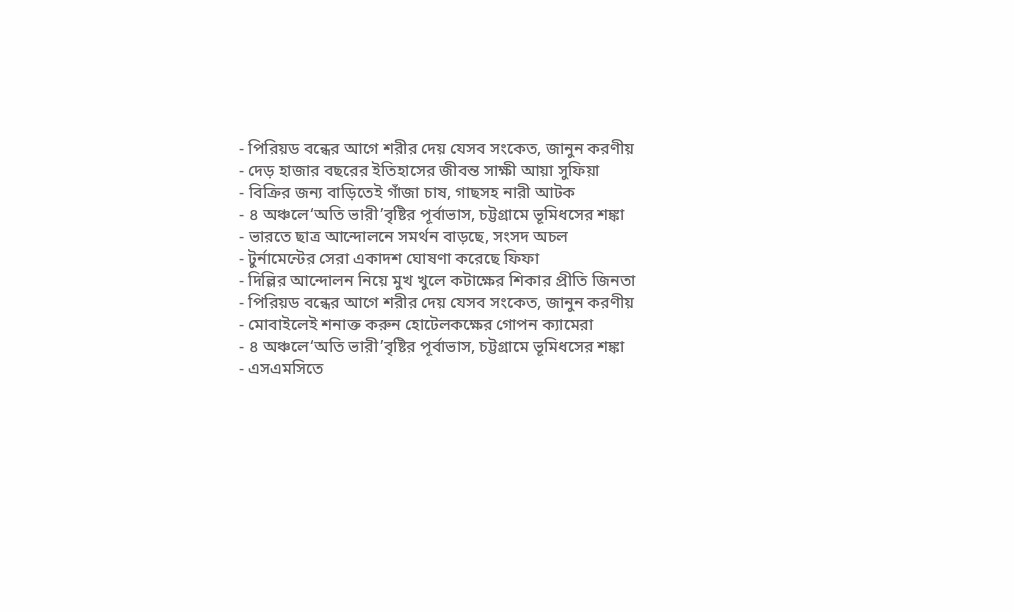- পিরিয়ড বন্ধের আগে শরীর দেয় যেসব সংকেত, জানুন করণীয়
- দেড় হাজার বছরের ইতিহাসের জীবন্ত সাক্ষী আয়া সুফিয়া
- বিক্রির জন্য বাড়িতেই গাঁজা চাষ, গাছসহ নারী আটক
- ৪ অঞ্চলে‘অতি ভারী’বৃষ্টির পূর্বাভাস, চট্টগ্রামে ভূমিধসের শঙ্কা
- ভারতে ছাত্র আন্দোলনে সমর্থন বাড়ছে, সংসদ অচল
- টুর্নামেন্টের সেরা একাদশ ঘোষণা করেছে ফিফা
- দিল্লির আন্দোলন নিয়ে মুখ খুলে কটাক্ষের শিকার প্রীতি জিনতা
- পিরিয়ড বন্ধের আগে শরীর দেয় যেসব সংকেত, জানুন করণীয়
- মোবাইলেই শনাক্ত করুন হোটেলকক্ষের গোপন ক্যামেরা
- ৪ অঞ্চলে‘অতি ভারী’বৃষ্টির পূর্বাভাস, চট্টগ্রামে ভূমিধসের শঙ্কা
- এসএমসিতে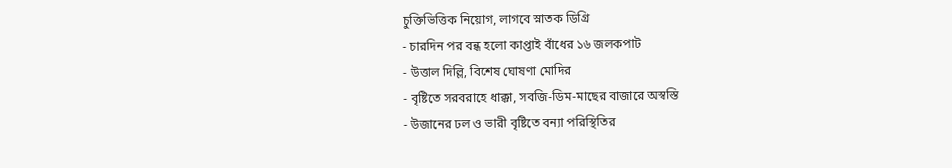চুক্তিভিত্তিক নিয়োগ, লাগবে স্নাতক ডিগ্রি
- চারদিন পর বন্ধ হলো কাপ্তাই বাঁধের ১৬ জলকপাট
- উত্তাল দিল্লি, বিশেষ ঘোষণা মোদির
- বৃষ্টিতে সরবরাহে ধাক্কা, সবজি-ডিম-মাছের বাজারে অস্বস্তি
- উজানের ঢল ও ভারী বৃষ্টিতে বন্যা পরিস্থিতির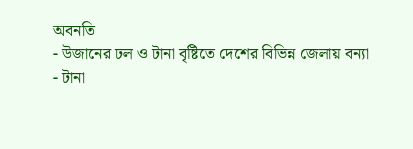অবনতি
- উজানের ঢল ও টানা বৃষ্টিতে দেশের বিভিন্ন জেলায় বন্যা
- টানা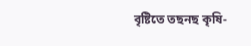বৃষ্টিতে তছনছ কৃষি-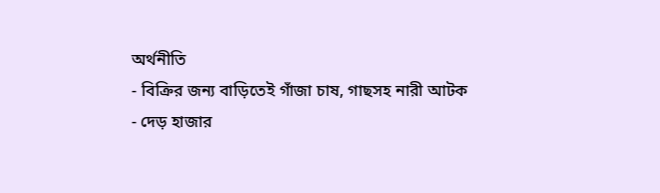অর্থনীতি
- বিক্রির জন্য বাড়িতেই গাঁজা চাষ, গাছসহ নারী আটক
- দেড় হাজার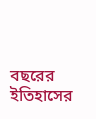বছরের ইতিহাসের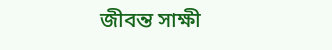জীবন্ত সাক্ষী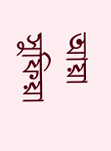আয়া সুফিয়া